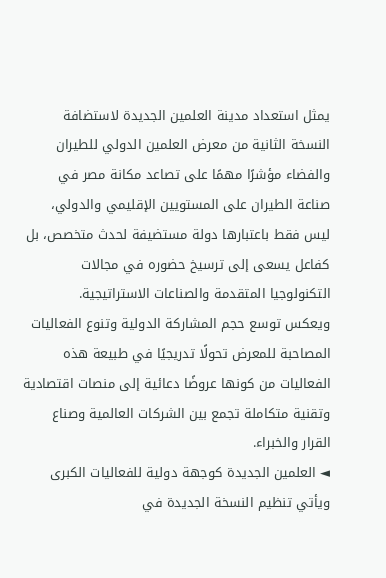يمثل استعداد مدينة العلمين الجديدة لاستضافة النسخة الثانية من معرض العلمين الدولي للطيران والفضاء مؤشرًا مهمًا على تصاعد مكانة مصر في صناعة الطيران على المستويين الإقليمي والدولي، ليس فقط باعتبارها دولة مستضيفة لحدث متخصص، بل كفاعل يسعى إلى ترسيخ حضوره في مجالات التكنولوجيا المتقدمة والصناعات الاستراتيجية.
ويعكس توسع حجم المشاركة الدولية وتنوع الفعاليات المصاحبة للمعرض تحولًا تدريجيًا في طبيعة هذه الفعاليات من كونها عروضًا دعائية إلى منصات اقتصادية وتقنية متكاملة تجمع بين الشركات العالمية وصناع القرار والخبراء.
◄ العلمين الجديدة كوجهة دولية للفعاليات الكبرى
ويأتي تنظيم النسخة الجديدة في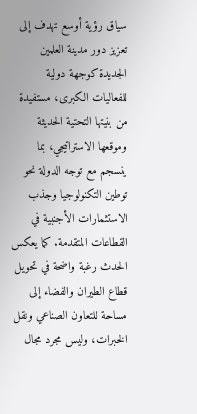سياق رؤية أوسع تهدف إلى تعزيز دور مدينة العلمين الجديدة كوجهة دولية للفعاليات الكبرى، مستفيدة من بنيتها التحتية الحديثة وموقعها الاستراتيجي، بما ينسجم مع توجه الدولة نحو توطين التكنولوجيا وجذب الاستثمارات الأجنبية في القطاعات المتقدمة. كما يعكس الحدث رغبة واضحة في تحويل قطاع الطيران والفضاء إلى مساحة للتعاون الصناعي ونقل الخبرات، وليس مجرد مجال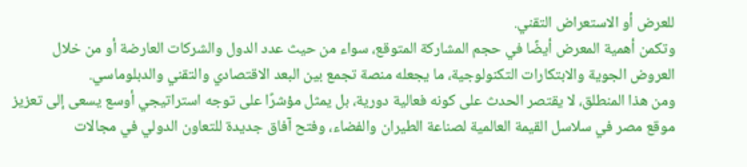للعرض أو الاستعراض التقني.
وتكمن أهمية المعرض أيضًا في حجم المشاركة المتوقع، سواء من حيث عدد الدول والشركات العارضة أو من خلال العروض الجوية والابتكارات التكنولوجية، ما يجعله منصة تجمع بين البعد الاقتصادي والتقني والدبلوماسي.
ومن هذا المنطلق، لا يقتصر الحدث على كونه فعالية دورية، بل يمثل مؤشرًا على توجه استراتيجي أوسع يسعى إلى تعزيز موقع مصر في سلاسل القيمة العالمية لصناعة الطيران والفضاء، وفتح آفاق جديدة للتعاون الدولي في مجالات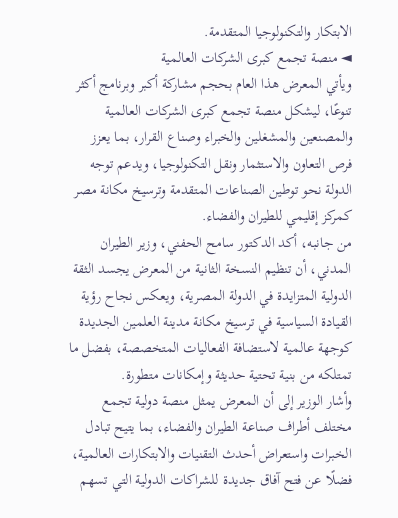الابتكار والتكنولوجيا المتقدمة.
◄ منصة تجمع كبرى الشركات العالمية
ويأتي المعرض هذا العام بحجم مشاركة أكبر وبرنامج أكثر تنوعًا، ليشكل منصة تجمع كبرى الشركات العالمية والمصنعين والمشغلين والخبراء وصناع القرار، بما يعزز فرص التعاون والاستثمار ونقل التكنولوجيا، ويدعم توجه الدولة نحو توطين الصناعات المتقدمة وترسيخ مكانة مصر كمركز إقليمي للطيران والفضاء.
من جانبه، أكد الدكتور سامح الحفني، وزير الطيران المدني، أن تنظيم النسخة الثانية من المعرض يجسد الثقة الدولية المتزايدة في الدولة المصرية، ويعكس نجاح رؤية القيادة السياسية في ترسيخ مكانة مدينة العلمين الجديدة كوجهة عالمية لاستضافة الفعاليات المتخصصة، بفضل ما تمتلكه من بنية تحتية حديثة وإمكانات متطورة.
وأشار الوزير إلى أن المعرض يمثل منصة دولية تجمع مختلف أطراف صناعة الطيران والفضاء، بما يتيح تبادل الخبرات واستعراض أحدث التقنيات والابتكارات العالمية، فضلًا عن فتح آفاق جديدة للشراكات الدولية التي تسهم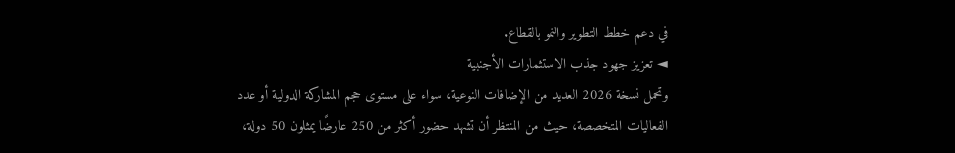في دعم خطط التطوير والنمو بالقطاع.
◄ تعزيز جهود جذب الاستثمارات الأجنبية
وتحمل نسخة 2026 العديد من الإضافات النوعية، سواء على مستوى حجم المشاركة الدولية أو عدد الفعاليات المتخصصة، حيث من المنتظر أن تشهد حضور أكثر من 250 عارضًا يمثلون 50 دولة،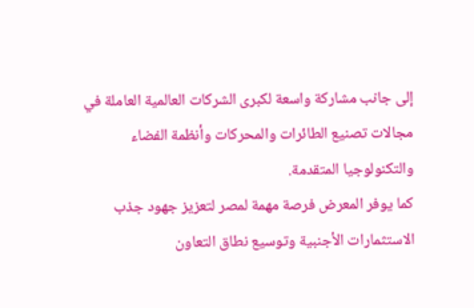إلى جانب مشاركة واسعة لكبرى الشركات العالمية العاملة في مجالات تصنيع الطائرات والمحركات وأنظمة الفضاء والتكنولوجيا المتقدمة.
كما يوفر المعرض فرصة مهمة لمصر لتعزيز جهود جذب الاستثمارات الأجنبية وتوسيع نطاق التعاون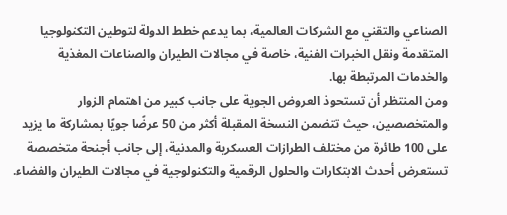الصناعي والتقني مع الشركات العالمية، بما يدعم خطط الدولة لتوطين التكنولوجيا المتقدمة ونقل الخبرات الفنية، خاصة في مجالات الطيران والصناعات المغذية والخدمات المرتبطة بها.
ومن المنتظر أن تستحوذ العروض الجوية على جانب كبير من اهتمام الزوار والمتخصصين، حيث تتضمن النسخة المقبلة أكثر من 50 عرضًا جويًا بمشاركة ما يزيد على 100 طائرة من مختلف الطرازات العسكرية والمدنية، إلى جانب أجنحة متخصصة تستعرض أحدث الابتكارات والحلول الرقمية والتكنولوجية في مجالات الطيران والفضاء.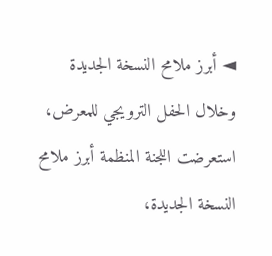◄ أبرز ملامح النسخة الجديدة
وخلال الحفل الترويجي للمعرض، استعرضت اللجنة المنظمة أبرز ملامح النسخة الجديدة،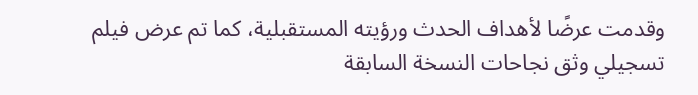وقدمت عرضًا لأهداف الحدث ورؤيته المستقبلية، كما تم عرض فيلم تسجيلي وثق نجاحات النسخة السابقة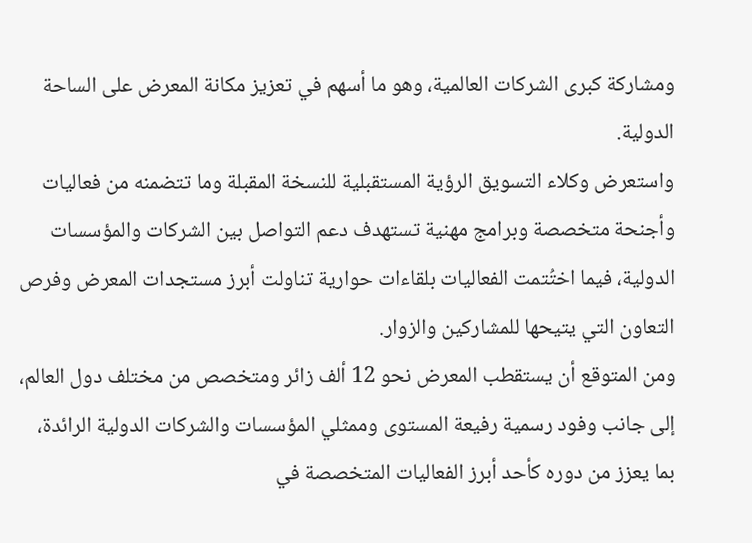ومشاركة كبرى الشركات العالمية، وهو ما أسهم في تعزيز مكانة المعرض على الساحة الدولية.
واستعرض وكلاء التسويق الرؤية المستقبلية للنسخة المقبلة وما تتضمنه من فعاليات وأجنحة متخصصة وبرامج مهنية تستهدف دعم التواصل بين الشركات والمؤسسات الدولية، فيما اختُتمت الفعاليات بلقاءات حوارية تناولت أبرز مستجدات المعرض وفرص التعاون التي يتيحها للمشاركين والزوار.
ومن المتوقع أن يستقطب المعرض نحو 12 ألف زائر ومتخصص من مختلف دول العالم، إلى جانب وفود رسمية رفيعة المستوى وممثلي المؤسسات والشركات الدولية الرائدة، بما يعزز من دوره كأحد أبرز الفعاليات المتخصصة في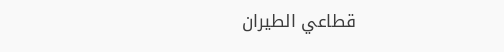قطاعي الطيران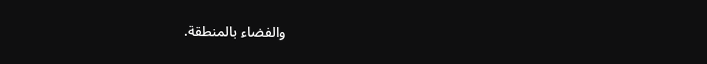والفضاء بالمنطقة.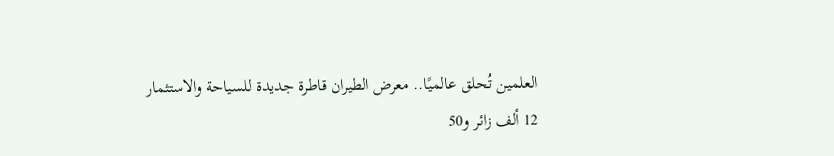العلمين تُحلق عالميًا.. معرض الطيران قاطرة جديدة للسياحة والاستثمار
12 ألف زائر و50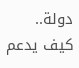دولة.. كيف يدعم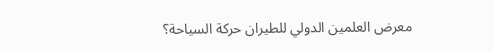معرض العلمين الدولي للطيران حركة السياحة؟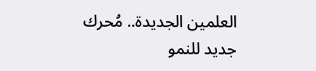العلمين الجديدة.. مُحرك جديد للنمو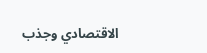الاقتصادي وجذب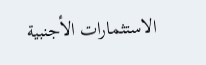الاستثمارات الأجنبية